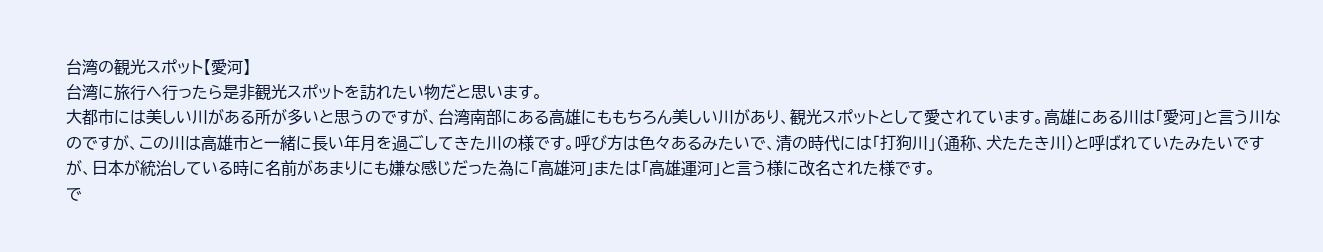台湾の観光スポット【愛河】
台湾に旅行へ行ったら是非観光スポットを訪れたい物だと思います。
大都市には美しい川がある所が多いと思うのですが、台湾南部にある高雄にももちろん美しい川があり、観光スポットとして愛されています。高雄にある川は「愛河」と言う川なのですが、この川は高雄市と一緒に長い年月を過ごしてきた川の様です。呼び方は色々あるみたいで、清の時代には「打狗川」(通称、犬たたき川)と呼ばれていたみたいですが、日本が統治している時に名前があまりにも嫌な感じだった為に「高雄河」または「高雄運河」と言う様に改名された様です。
で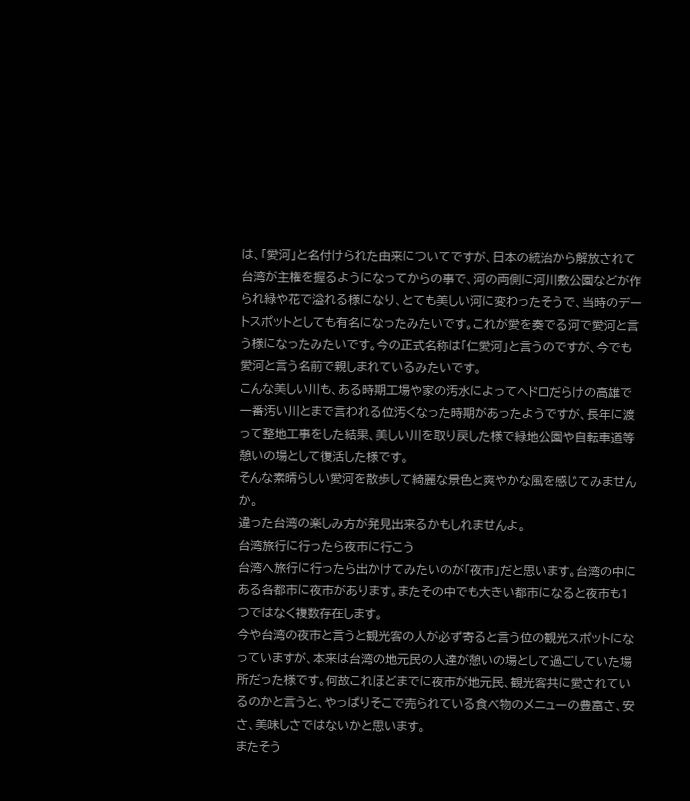は、「愛河」と名付けられた由来についてですが、日本の統治から解放されて台湾が主権を握るようになってからの事で、河の両側に河川敷公園などが作られ緑や花で溢れる様になり、とても美しい河に変わったそうで、当時のデートスポットとしても有名になったみたいです。これが愛を奏でる河で愛河と言う様になったみたいです。今の正式名称は「仁愛河」と言うのですが、今でも愛河と言う名前で親しまれているみたいです。
こんな美しい川も、ある時期工場や家の汚水によってヘドロだらけの高雄で一番汚い川とまで言われる位汚くなった時期があったようですが、長年に渡って整地工事をした結果、美しい川を取り戻した様で緑地公園や自転車道等憩いの場として復活した様です。
そんな素晴らしい愛河を散歩して綺麗な景色と爽やかな風を感じてみませんか。
違った台湾の楽しみ方が発見出来るかもしれませんよ。
台湾旅行に行ったら夜市に行こう
台湾へ旅行に行ったら出かけてみたいのが「夜市」だと思います。台湾の中にある各都市に夜市があります。またその中でも大きい都市になると夜市も1つではなく複数存在します。
今や台湾の夜市と言うと観光客の人が必ず寄ると言う位の観光スポットになっていますが、本来は台湾の地元民の人達が憩いの場として過ごしていた場所だった様です。何故これほどまでに夜市が地元民、観光客共に愛されているのかと言うと、やっぱりそこで売られている食べ物のメニューの豊富さ、安さ、美味しさではないかと思います。
またそう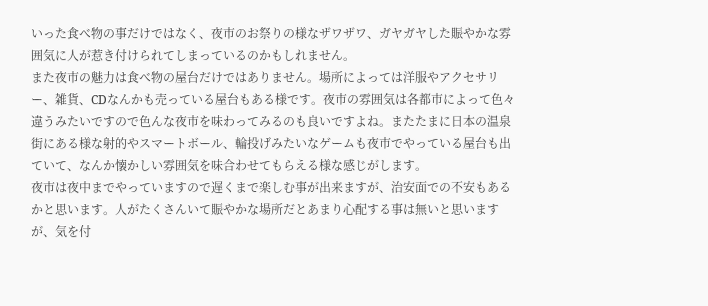いった食べ物の事だけではなく、夜市のお祭りの様なザワザワ、ガヤガヤした賑やかな雰囲気に人が惹き付けられてしまっているのかもしれません。
また夜市の魅力は食べ物の屋台だけではありません。場所によっては洋服やアクセサリー、雑貨、CDなんかも売っている屋台もある様です。夜市の雰囲気は各都市によって色々違うみたいですので色んな夜市を味わってみるのも良いですよね。またたまに日本の温泉街にある様な射的やスマートボール、輪投げみたいなゲームも夜市でやっている屋台も出ていて、なんか懐かしい雰囲気を味合わせてもらえる様な感じがします。
夜市は夜中までやっていますので遅くまで楽しむ事が出来ますが、治安面での不安もあるかと思います。人がたくさんいて賑やかな場所だとあまり心配する事は無いと思いますが、気を付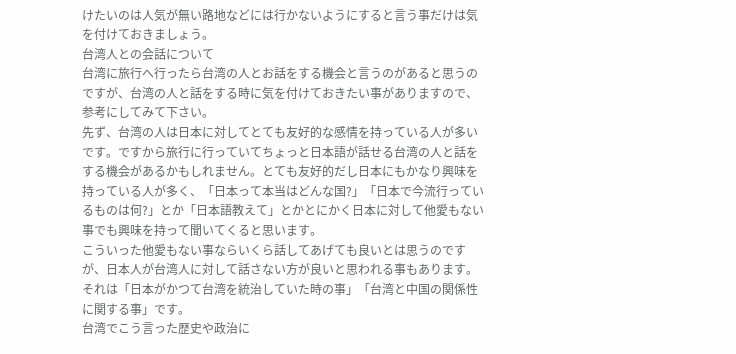けたいのは人気が無い路地などには行かないようにすると言う事だけは気を付けておきましょう。
台湾人との会話について
台湾に旅行へ行ったら台湾の人とお話をする機会と言うのがあると思うのですが、台湾の人と話をする時に気を付けておきたい事がありますので、参考にしてみて下さい。
先ず、台湾の人は日本に対してとても友好的な感情を持っている人が多いです。ですから旅行に行っていてちょっと日本語が話せる台湾の人と話をする機会があるかもしれません。とても友好的だし日本にもかなり興味を持っている人が多く、「日本って本当はどんな国?」「日本で今流行っているものは何?」とか「日本語教えて」とかとにかく日本に対して他愛もない事でも興味を持って聞いてくると思います。
こういった他愛もない事ならいくら話してあげても良いとは思うのですが、日本人が台湾人に対して話さない方が良いと思われる事もあります。それは「日本がかつて台湾を統治していた時の事」「台湾と中国の関係性に関する事」です。
台湾でこう言った歴史や政治に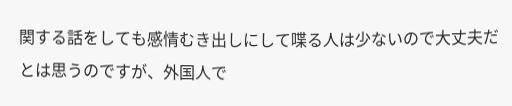関する話をしても感情むき出しにして喋る人は少ないので大丈夫だとは思うのですが、外国人で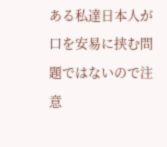ある私達日本人が口を安易に挟む問題ではないので注意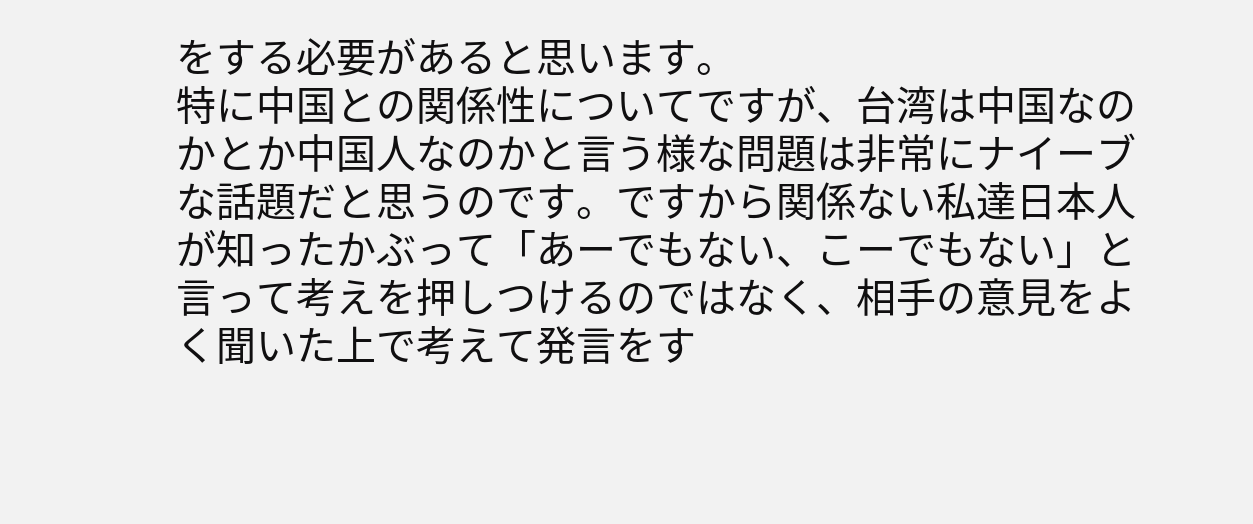をする必要があると思います。
特に中国との関係性についてですが、台湾は中国なのかとか中国人なのかと言う様な問題は非常にナイーブな話題だと思うのです。ですから関係ない私達日本人が知ったかぶって「あーでもない、こーでもない」と言って考えを押しつけるのではなく、相手の意見をよく聞いた上で考えて発言をす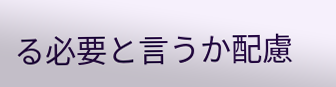る必要と言うか配慮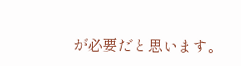が必要だと思います。